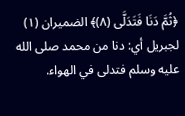﴿ثُمَّ دَنَا فَتَدَلَّى (٨)﴾ الضميران (١) لجبريل أي: دنا من محمد صلى الله عليه وسلم فتدلى في الهواء.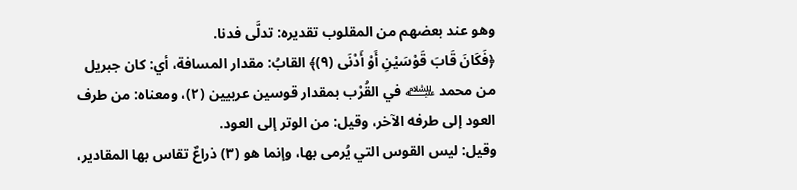وهو عند بعضهم من المقلوب تقديره: تدلَّى فدنا.
﴿فَكَانَ قَابَ قَوْسَيْنِ أَوْ أَدْنَى (٩)﴾ القابُ: مقدار المسافة، أي: كان جبريل من محمد ﵇ في القُرْب بمقدار قوسين عربيين (٢)، ومعناه: من طرف العود إلى طرفه الآخر، وقيل: من الوتر إلى العود.
وقيل: ليس القوس التي يُرمى بها، وإنما هو (٣) ذراعٌ تقاس بها المقادير،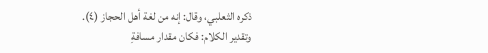ذكره الثعلبي، وقال: إنه من لغة أهل الحجاز (٤).
وتقدير الكلام: فكان مقدار مسافةِ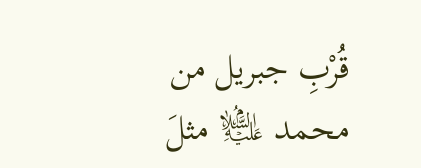قُرْبِ جبريل من محمد ﵇ مثلَ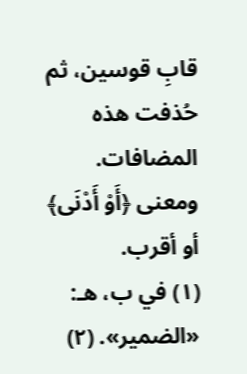قابِ قوسين، ثم حُذفت هذه المضافات.
ومعنى ﴿أَوْ أَدْنَى﴾ أو أقرب.
(١) في ب، هـ: «الضمير». (٢)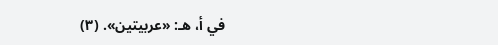في أ، هـ: «عربيتين». (٣)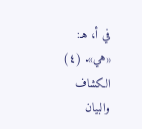في أ، هـ: «هي». (٤) الكشاف والبيان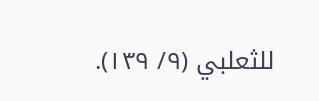للثعلبي (٩/ ١٣٩).